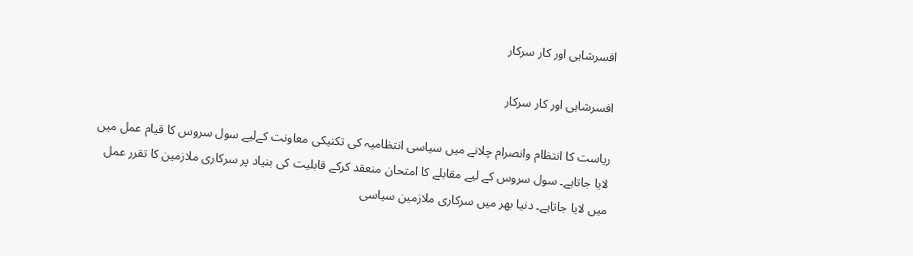افسرشاہی اور کار سرکار

افسرشاہی اور کار سرکار

ریاست کا انتظام وانصرام چلانے میں سیاسی انتظامیہ کی تکنیکی معاونت کےلیے سول سروس کا قیام عمل میں لایا جاتاہے۔ سول سروس کے لیے مقابلے کا امتحان منعقد کرکے قابلیت کی بنیاد پر سرکاری ملازمین کا تقرر عمل میں لایا جاتاہے۔ دنیا بھر میں سرکاری ملازمین سیاسی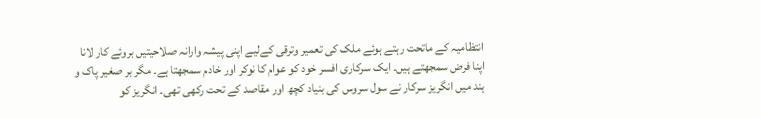انتظامیہ کے ماتحت رہتے ہوئے ملک کی تعمیر وترقی کےلیے اپنی پیشہ وارانہ صلاحیتیں بروئے کار لانا اپنا فرض سمجھتے ہیں۔ ایک سرکاری افسر خود کو عوام کا نوکر اور خادم سمجھتا ہے۔ مگر بر صغیر پاک و ہند میں انگریز سرکار نے سول سروس کی بنیاد کچھ اور مقاصد کے تحت رکھی تھی۔ انگریز کو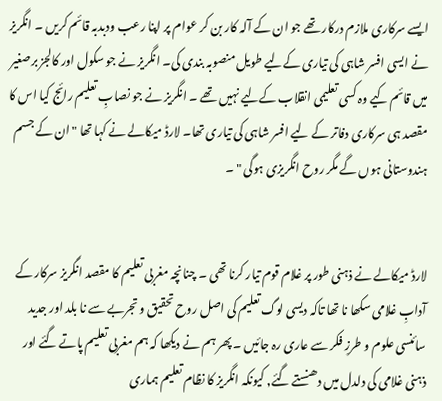ایسے سرکاری ملازم درکار تھے جو ان کے آلہ کار بن کر عوام پر اپنا رعب ودبدبہ قائم کریں ۔ انگریز نے ایسی افسر شاہی کی تیاری کےلیے طویل منصوبہ بندی کی۔ انگریز نے جو سکول اور کالجز برصغیر میں قائم کیے وہ کسی تعلیمی انقلاب کےلیے نہیں تھے ۔ انگریز نے جو نصابِ تعلیم رائج کیا اس کا مقصد ہی سرکاری دفاتر کے لیے افسر شاہی کی تیاری تھا۔ لارڈ میکالے نے کہا تھا "ان کے جسم ہندوستانی ہوں گے مگر روح انگریزی ہوگی " ۔


لارڈ میکالے نے ذہنی طور پر غلام قوم تیار کرنا تھی ۔ چنانچہ مغربی تعلیم کا مقصد انگریز سرکار کے آدابِ غلامی سکھا نا تھا تاکہ دیسی لوگ تعلیم کی اصل روح تحقیق و تجربے سے نا بلد اور جدید سائنسی علوم و طرزِ فکر سے عاری رہ جائیں ۔ پھر ہم نے دیکھا کہ ہم مغربی تعلیم پاتے گئے اور ذہنی غلامی کی دلدل میں دھنستے گئے, کیونکہ انگریز کا نظام تعلیم ہماری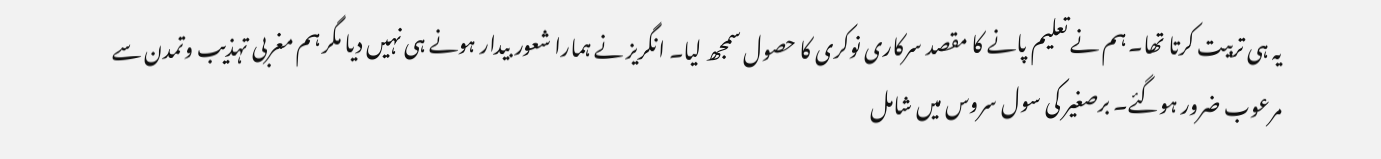یہ ہی تربیت کرتا تھا۔ ہم نے تعلیم پانے کا مقصد سرکاری نوکری کا حصول سمجھ لیا۔ انگریز نے ہمارا شعور بیدار ہونے ہی نہیں دیا مگر ہم مغربی تہذیب وتمدن سے مرعوب ضرور ہوگئے۔ برصغیر کی سول سروس میں شامل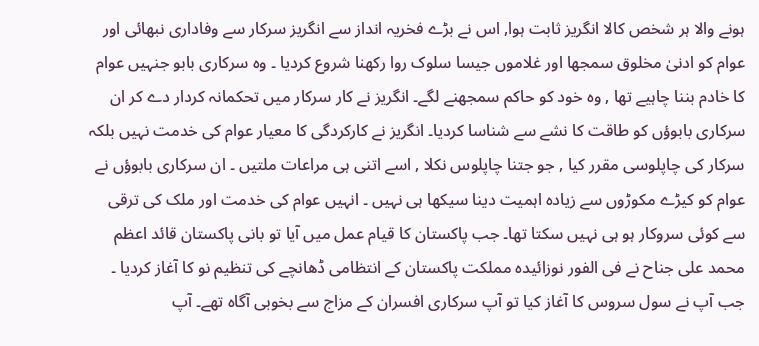ہونے والا ہر شخص کالا انگریز ثابت ہوا, اس نے بڑے فخریہ انداز سے انگریز سرکار سے وفاداری نبھائی اور عوام کو ادنیٰ مخلوق سمجھا اور غلاموں جیسا سلوک روا رکھنا شروع کردیا ۔ وہ سرکاری بابو جنہیں عوام کا خادم بننا چاہیے تھا , وہ خود کو حاکم سمجھنے لگے۔ انگریز نے کار سرکار میں تحکمانہ کردار دے کر ان سرکاری بابوؤں کو طاقت کا نشے سے شناسا کردیا۔ انگریز نے کارکردگی کا معیار عوام کی خدمت نہیں بلکہ سرکار کی چاپلوسی مقرر کیا , جو جتنا چاپلوس نکلا , اسے اتنی ہی مراعات ملتیں ۔ ان سرکاری بابوؤں نے عوام کو کیڑے مکوڑوں سے زیادہ اہمیت دینا سیکھا ہی نہیں ۔ انہیں عوام کی خدمت اور ملک کی ترقی سے کوئی سروکار ہو ہی نہیں سکتا تھا۔ جب پاکستان کا قیام عمل میں آیا تو بانی پاکستان قائد اعظم محمد علی جناح نے فی الفور نوزائیدہ مملکت پاکستان کے انتظامی ڈھانچے کی تنظیم نو کا آغاز کردیا ۔ جب آپ نے سول سروس کا آغاز کیا تو آپ سرکاری افسران کے مزاج سے بخوبی آگاہ تھے۔ آپ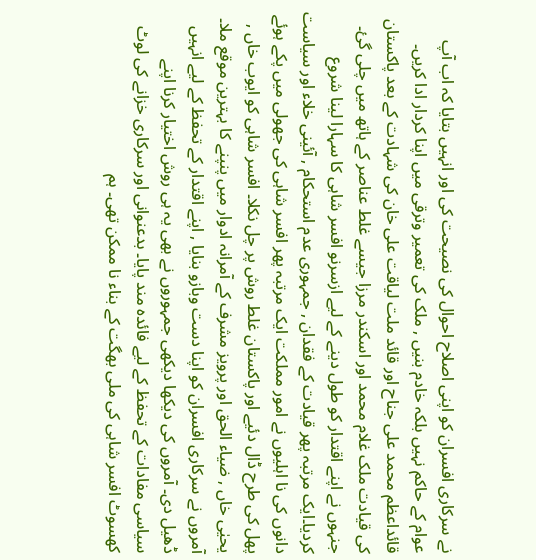نے سرکاری افسران کو اپنی اصلاح احوال کی نصیحت کی اور انہیں بتایا کہ اب آپ عوام کے حاکم نہیں بلکہ خادم بنیں , ملک کی تعمیر وترقی میں اپنا کردار ادا کریں۔ قائداعظم محمد علی جناح اور قائد ملت لیاقت علی خان کی شہادت کے بعد پاکستان کی قیادت ملک غلام محمد اور اسکندر مرزا جیسے غلط عناصر کے ہاتھ میں چلی گئ۔ جنہوں نے اپنے اقتدار کو طول دینے کے لیے ازسرنو افسر شاہی کا سہارا لینا شروع کردیا۔ایک مرتبہ پھر قیادت کے فقدان , جمہوری عدم استحکام , آئینی خلاء اور سیاست دانوں کی نا اہلیوں نے امور مملکت ایک مرتبہ پھر افسر شاہی کی جھولی میں پکے ہوئے پھل کی طرح ڈال دئیے اور پاکستان غلط روش پر چل نکلا۔ افسر شاہی کو ایوب خاں , یحیٰی خاں , ضیاء الحق اور پرویز مشرف کے آمرانہ ادوار میں پنپنے کا بہترین موقع ملا۔ آمروں نے سرکاری افسران کو اپنا دست وبازو بنایا , اپنے اقتدار کے تحفظ کے لیے انہیں ڈھیل دی۔ آمروں کی دیکھا دیکھی جمہوروں نے بھی یہ ہی روش اختیار کرنا اپنے سیاسی مفادات کے تحفظ کے لیے فائدہ مند پایا۔ بدعنوانی اور سرکاری خزانے کی لوٹ کھسوٹ افسر شاہی کی ملی بھگت کے بناء نا ممکن تھی۔ ہم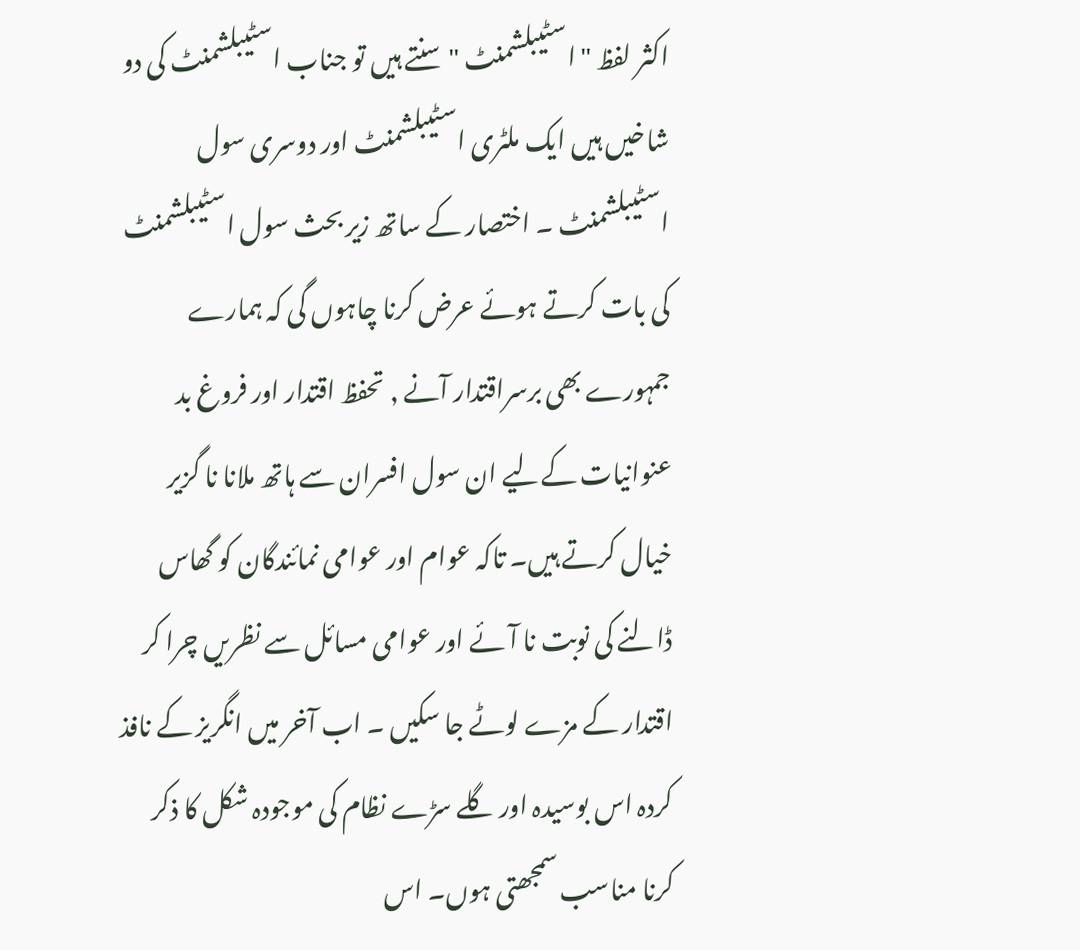اکثر لفظ " اسٹیبلشمنٹ " سنتے ہیں تو جناب اسٹیبلشمنٹ کی دو شاخیں ہیں ایک ملٹری اسٹیبلشمنٹ اور دوسری سول اسٹیبلشمنٹ ۔ اختصار کے ساتھ زیر بحث سول اسٹیبلشمنٹ کی بات کرتے ہوئے عرض کرنا چاہوں گی کہ ہمارے جمہورے بھی برسراقتدار آنے , تحفظ اقتدار اور فروغ بد عنوانیات کےلیے ان سول افسران سے ہاتھ ملانا نا گزیر خیال کرتے ہیں۔ تاکہ عوام اور عوامی نمائندگان کو گھاس ڈالنے کی نوبت نا آئے اور عوامی مسائل سے نظریں چرا کر اقتدار کے مزے لوٹے جا سکیں ۔ اب آخر میں انگریز کے نافذ کردہ اس بوسیدہ اور گلے سڑے نظام کی موجودہ شکل کا ذکر کرنا مناسب سمجھتی ہوں۔ اس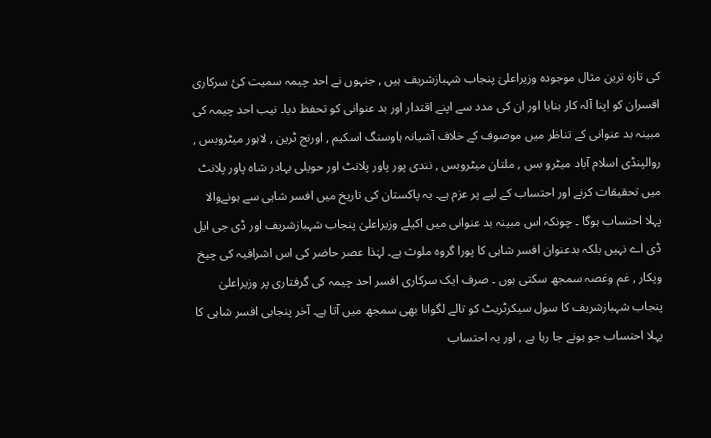کی تازہ ترین مثال موجودہ وزیراعلیٰ پنجاب شہبازشریف ہیں , جنہوں نے احد چیمہ سمیت کئ سرکاری افسران کو اپنا آلہ کار بنایا اور ان کی مدد سے اپنے اقتدار اور بد عنوانی کو تحفظ دیا۔ نیب احد چیمہ کی مبینہ بد عنوانی کے تناظر میں موصوف کے خلاف آشیانہ ہاوسنگ اسکیم , اورنج ٹرین , لاہور میٹروبس , روالپنڈی اسلام آباد میٹرو بس , ملتان میٹروبس , نندی پور پاور پلانٹ اور حویلی بہادر شاہ پاور پلانٹ میں تحقیقات کرنے اور احتساب کے لیے پر عزم ہے۔ یہ پاکستان کی تاریخ میں افسر شاہی سے ہونےوالا پہلا احتساب ہوگا ۔ چونکہ اس مبینہ بد عنوانی میں اکیلے وزیراعلیٰ پنجاب شہبازشریف اور ڈی جی ایل ڈی اے نہیں بلکہ بدعنوان افسر شاہی کا پورا گروہ ملوث ہے۔ لہٰذا عصر حاضر کی اس اشرافیہ کی چیخ وپکار , غم وغصہ سمجھ سکتی ہوں ۔ صرف ایک سرکاری افسر احد چیمہ کی گرفتاری پر وزیراعلیٰ پنجاب شہبازشریف کا سول سیکرٹریٹ کو تالے لگوانا بھی سمجھ میں آتا ہے۔ آخر پنجابی افسر شاہی کا پہلا احتساب جو ہونے جا رہا ہے , اور یہ احتساب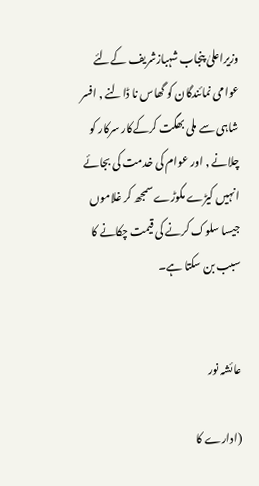وزیراعلیٰ پنجاب شہبازشریف کےلئے عوامی نمائندگان کو گھاس نا ڈالنے , افسر شاہی سے ملی بھگت کرکےکار سرکار کو چلانے , اور عوام کی خدمت کی بجائے انہیں کیڑے مکوڑے سمجھ کر غلاموں جیسا سلوک کرنے کی قیمت چکانے کا سبب بن سکتا ہے۔


عائشہ نور

(ادارے کا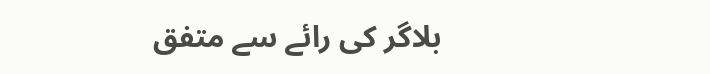بلاگر کی رائے سے متفق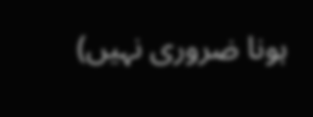ہونا ضروری نہیں)